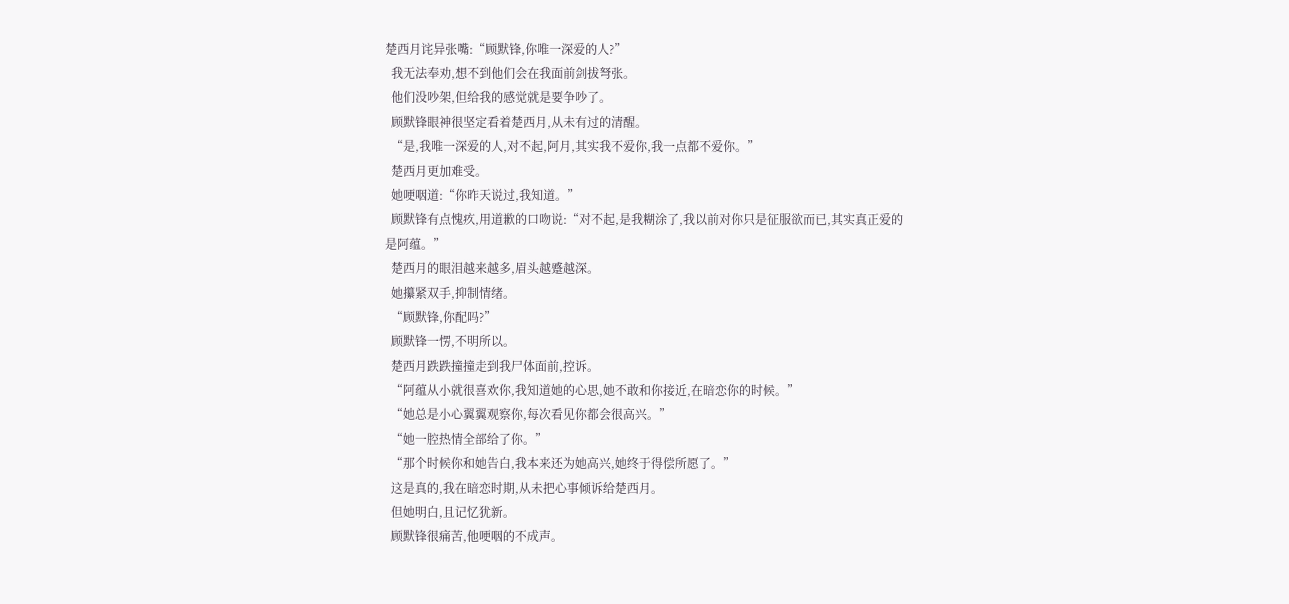楚西月诧异张嘴:“顾默锋,你唯一深爱的人?”
  我无法奉劝,想不到他们会在我面前剑拔弩张。
  他们没吵架,但给我的感觉就是要争吵了。
  顾默锋眼神很坚定看着楚西月,从未有过的清醒。
  “是,我唯一深爱的人,对不起,阿月,其实我不爱你,我一点都不爱你。”
  楚西月更加难受。
  她哽咽道:“你昨天说过,我知道。”
  顾默锋有点愧疚,用道歉的口吻说:“对不起,是我糊涂了,我以前对你只是征服欲而已,其实真正爱的是阿蕴。”
  楚西月的眼泪越来越多,眉头越蹙越深。
  她攥紧双手,抑制情绪。
  “顾默锋,你配吗?”
  顾默锋一愣,不明所以。
  楚西月跌跌撞撞走到我尸体面前,控诉。
  “阿蕴从小就很喜欢你,我知道她的心思,她不敢和你接近,在暗恋你的时候。”
  “她总是小心翼翼观察你,每次看见你都会很高兴。”
  “她一腔热情全部给了你。”
  “那个时候你和她告白,我本来还为她高兴,她终于得偿所愿了。”
  这是真的,我在暗恋时期,从未把心事倾诉给楚西月。
  但她明白,且记忆犹新。
  顾默锋很痛苦,他哽咽的不成声。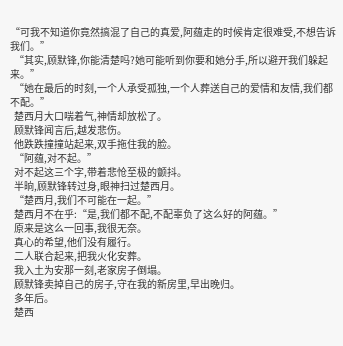“可我不知道你竟然搞混了自己的真爱,阿蕴走的时候肯定很难受,不想告诉我们。”
  “其实,顾默锋,你能清楚吗?她可能听到你要和她分手,所以避开我们躲起来。”
  “她在最后的时刻,一个人承受孤独,一个人葬送自己的爱情和友情,我们都不配。”
  楚西月大口喘着气,神情却放松了。
  顾默锋闻言后,越发悲伤。
  他跌跌撞撞站起来,双手拖住我的脸。
  “阿蕴,对不起。”
  对不起这三个字,带着悲怆至极的颤抖。
  半晌,顾默锋转过身,眼神扫过楚西月。
  “楚西月,我们不可能在一起。”
  楚西月不在乎:“是,我们都不配,不配辜负了这么好的阿蕴。”
  原来是这么一回事,我很无奈。
  真心的希望,他们没有履行。
  二人联合起来,把我火化安葬。
  我入土为安那一刻,老家房子倒塌。
  顾默锋卖掉自己的房子,守在我的新房里,早出晚归。
  多年后。
  楚西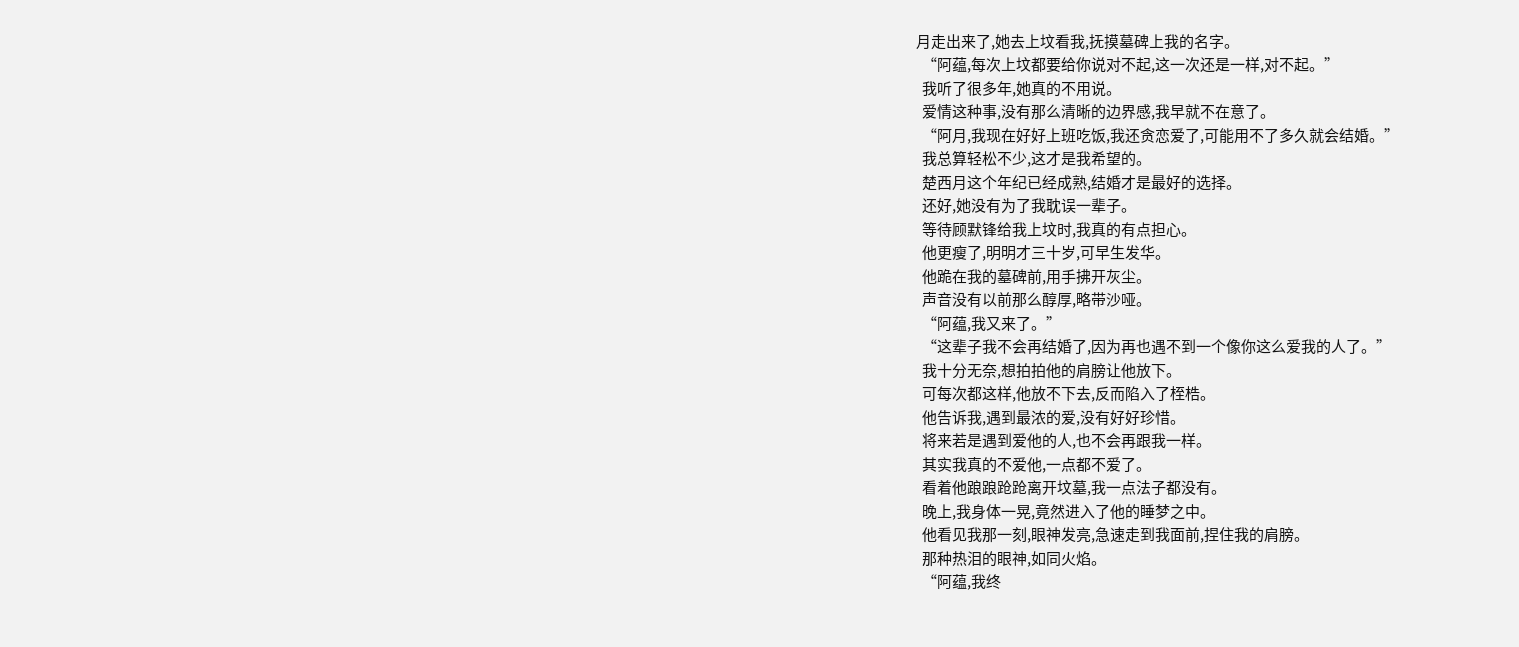月走出来了,她去上坟看我,抚摸墓碑上我的名字。
  “阿蕴,每次上坟都要给你说对不起,这一次还是一样,对不起。”
  我听了很多年,她真的不用说。
  爱情这种事,没有那么清晰的边界感,我早就不在意了。
  “阿月,我现在好好上班吃饭,我还贪恋爱了,可能用不了多久就会结婚。”
  我总算轻松不少,这才是我希望的。
  楚西月这个年纪已经成熟,结婚才是最好的选择。
  还好,她没有为了我耽误一辈子。
  等待顾默锋给我上坟时,我真的有点担心。
  他更瘦了,明明才三十岁,可早生发华。
  他跪在我的墓碑前,用手拂开灰尘。
  声音没有以前那么醇厚,略带沙哑。
  “阿蕴,我又来了。”
  “这辈子我不会再结婚了,因为再也遇不到一个像你这么爱我的人了。”
  我十分无奈,想拍拍他的肩膀让他放下。
  可每次都这样,他放不下去,反而陷入了桎梏。
  他告诉我,遇到最浓的爱,没有好好珍惜。
  将来若是遇到爱他的人,也不会再跟我一样。
  其实我真的不爱他,一点都不爱了。
  看着他踉踉跄跄离开坟墓,我一点法子都没有。
  晚上,我身体一晃,竟然进入了他的睡梦之中。
  他看见我那一刻,眼神发亮,急速走到我面前,捏住我的肩膀。
  那种热泪的眼神,如同火焰。
  “阿蕴,我终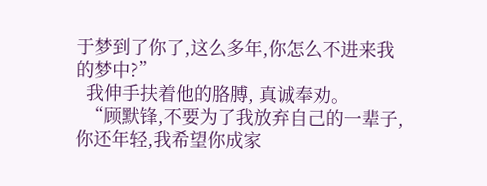于梦到了你了,这么多年,你怎么不进来我的梦中?”
  我伸手扶着他的胳膊, 真诚奉劝。
  “顾默锋,不要为了我放弃自己的一辈子,你还年轻,我希望你成家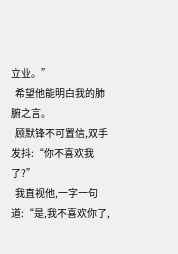立业。”
  希望他能明白我的肺腑之言。
  顾默锋不可置信,双手发抖:“你不喜欢我了?”
  我直视他,一字一句道:“是,我不喜欢你了,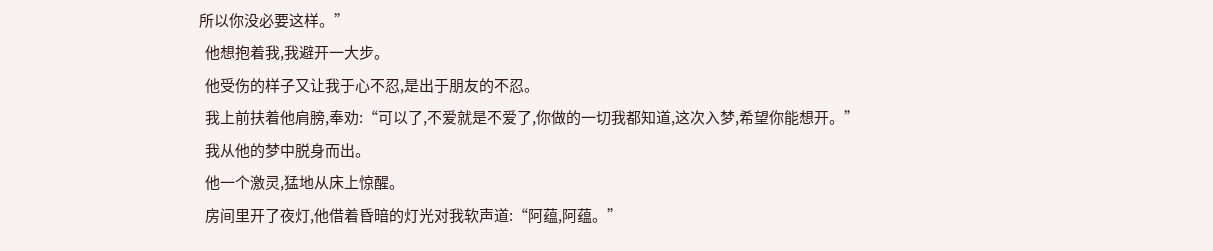所以你没必要这样。”
  他想抱着我,我避开一大步。
  他受伤的样子又让我于心不忍,是出于朋友的不忍。
  我上前扶着他肩膀,奉劝:“可以了,不爱就是不爱了,你做的一切我都知道,这次入梦,希望你能想开。”
  我从他的梦中脱身而出。
  他一个激灵,猛地从床上惊醒。
  房间里开了夜灯,他借着昏暗的灯光对我软声道:“阿蕴,阿蕴。”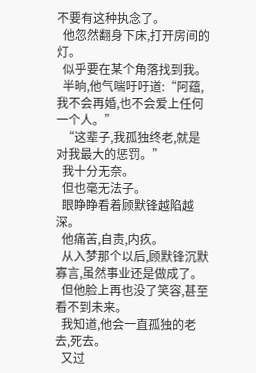不要有这种执念了。
  他忽然翻身下床,打开房间的灯。
  似乎要在某个角落找到我。
  半晌,他气喘吁吁道:“阿蕴,我不会再婚,也不会爱上任何一个人。”
  “这辈子,我孤独终老,就是对我最大的惩罚。”
  我十分无奈。
  但也毫无法子。
  眼睁睁看着顾默锋越陷越深。
  他痛苦,自责,内疚。
  从入梦那个以后,顾默锋沉默寡言,虽然事业还是做成了。
  但他脸上再也没了笑容,甚至看不到未来。
  我知道,他会一直孤独的老去,死去。
  又过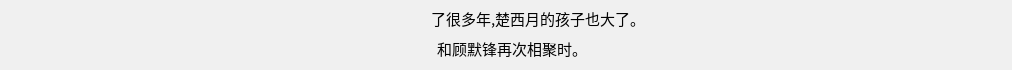了很多年,楚西月的孩子也大了。
  和顾默锋再次相聚时。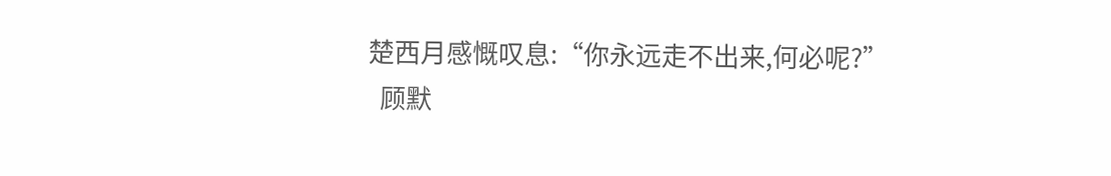楚西月感慨叹息:“你永远走不出来,何必呢?”
  顾默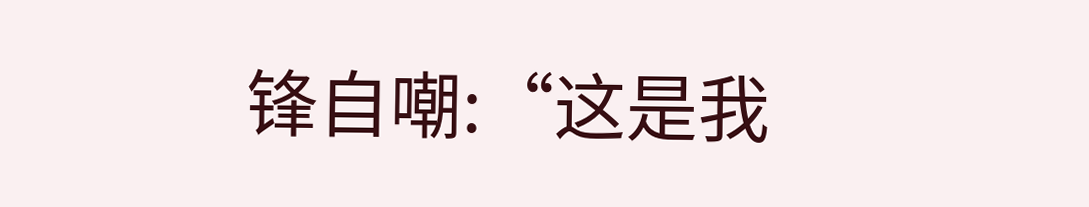锋自嘲:“这是我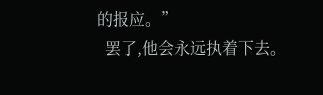的报应。”
  罢了,他会永远执着下去。